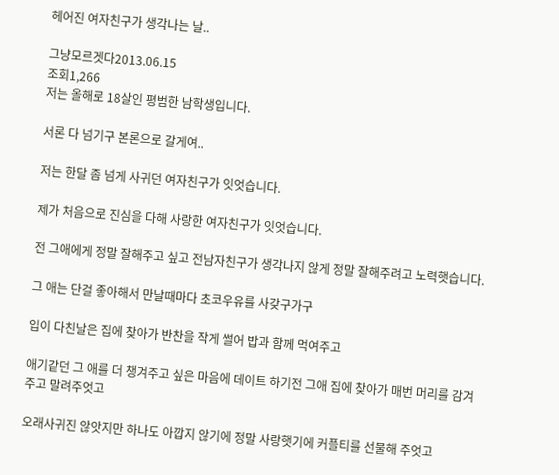헤어진 여자친구가 생각나는 날..

그냥모르겟다2013.06.15
조회1,266
저는 올해로 18살인 평범한 남학생입니다.

서론 다 넘기구 본론으로 갈게여..

저는 한달 좀 넘게 사귀던 여자친구가 잇엇습니다.

제가 처음으로 진심을 다해 사랑한 여자친구가 잇엇습니다.

전 그애에게 정말 잘해주고 싶고 전남자친구가 생각나지 않게 정말 잘해주려고 노력햇습니다.

그 애는 단걸 좋아해서 만날때마다 초코우유를 사갖구가구

입이 다친날은 집에 찾아가 반찬을 작게 썰어 밥과 함께 먹여주고

애기같던 그 애를 더 챙겨주고 싶은 마음에 데이트 하기전 그애 집에 찾아가 매번 머리를 감겨주고 말려주엇고

오래사귀진 않앗지만 하나도 아깝지 않기에 정말 사랑햇기에 커플티를 선물해 주엇고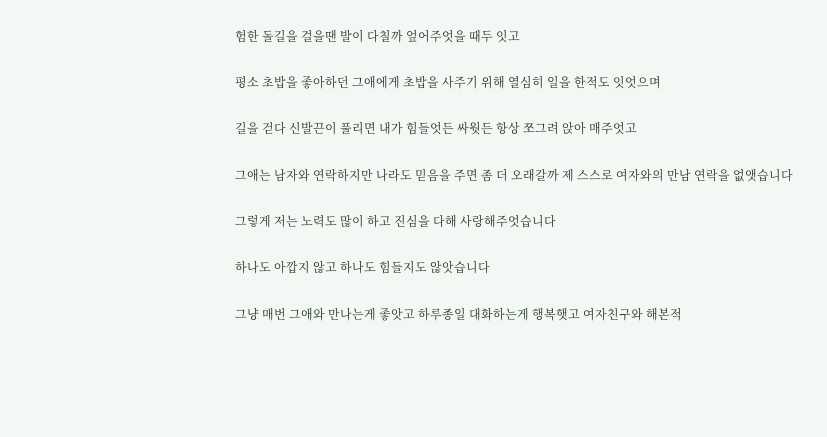험한 돌길을 걸을땐 발이 다칠까 엎어주엇을 때두 잇고

평소 초밥을 좋아하던 그애에게 초밥을 사주기 위해 열심히 일을 한적도 잇엇으며

길을 걷다 신발끈이 풀리면 내가 힘들엇든 싸웟든 항상 쪼그려 앉아 매주엇고

그애는 남자와 연락하지만 나라도 믿음을 주면 좀 더 오래갈까 제 스스로 여자와의 만남 연락을 없앳습니다

그렇게 저는 노력도 많이 하고 진심을 다해 사랑해주엇습니다

하나도 아깝지 않고 하나도 힘들지도 않앗습니다

그냥 매번 그애와 만나는게 좋앗고 하루종일 대화하는게 행복햇고 여자친구와 해본적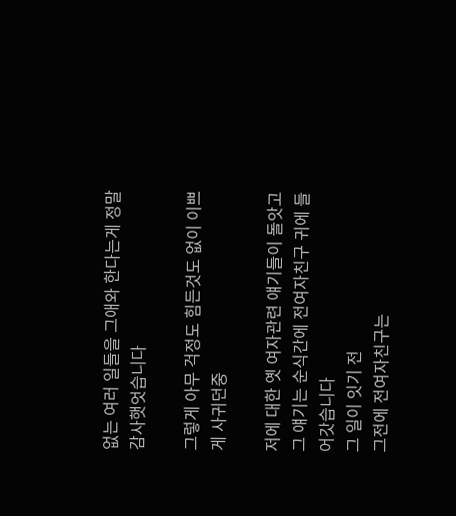없는 여러 일들을 그애와 한다는게 정말 감사햇엇습니다

그렇게 아무 걱정도 힘든것도 없이 이쁘게 사귀던중

저에 대한 옛 여자관련 얘기들이 돌앗고 그 얘기는 순식간에 전여자친구 귀에 들어갓습니다
그 일이 잇기 전
그전에 전여자친구는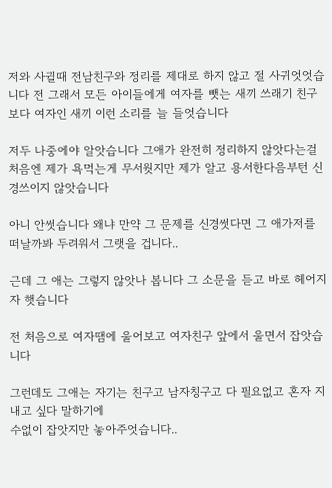저와 사귈때 전남친구와 정리를 제대로 하지 않고 절 사귀엇엇습니다 전 그래서 모든 아이들에게 여자를 뺏는 새끼 쓰래기 친구보다 여자인 새끼 이런 소리를 늘 들엇습니다

저두 나중에야 알앗습니다 그애가 완전히 정리하지 않앗다는걸 처음엔 제가 욕먹는게 무서웟지만 제가 알고 용서한다음부턴 신경쓰이지 않앗습니다

아니 안썻습니다 왜냐 만약 그 문제를 신경썻다면 그 애가저를 떠날까봐 두려워서 그랫을 겁니다..

근데 그 애는 그렇지 않앗나 봅니다 그 소문을 듣고 바로 헤어지자 햇습니다

전 처음으로 여자땜에 울어보고 여자친구 앞에서 울면서 잡앗습니다

그런데도 그애는 자기는 친구고 남자칭구고 다 필요없고 혼자 지내고 싶다 말하기에
수없이 잡앗지만 놓아주엇습니다..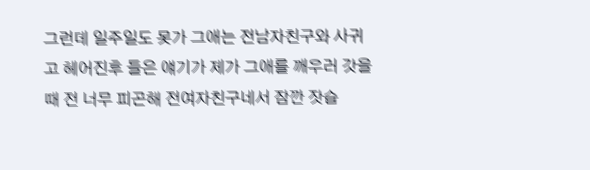그런데 일주일도 못가 그애는 전남자친구와 사귀고 헤어진후 들은 얘기가 제가 그애를 깨우러 갓을때 전 너무 피곤해 전여자친구네서 잠깐 잣습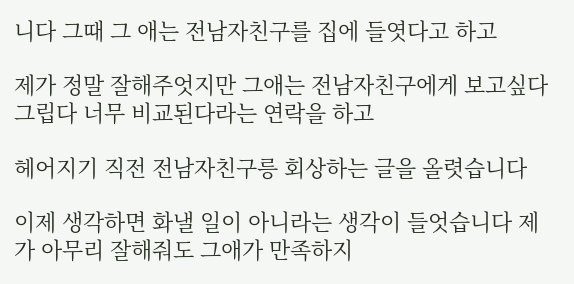니다 그때 그 애는 전남자친구를 집에 들엿다고 하고

제가 정말 잘해주엇지만 그애는 전남자친구에게 보고싶다 그립다 너무 비교된다라는 연락을 하고

헤어지기 직전 전남자친구릉 회상하는 글을 올렷습니다

이제 생각하면 화낼 일이 아니라는 생각이 들엇습니다 제가 아무리 잘해줘도 그애가 만족하지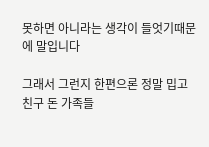못하면 아니라는 생각이 들엇기때문에 말입니다

그래서 그런지 한편으론 정말 밉고 친구 돈 가족들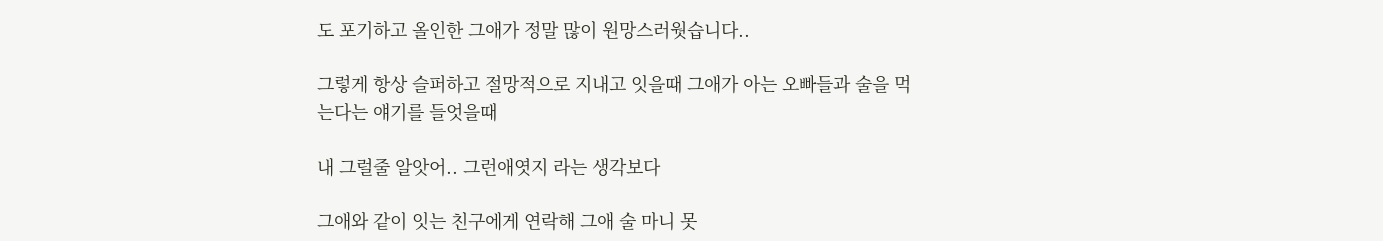도 포기하고 올인한 그애가 정말 많이 원망스러웟습니다..

그렇게 항상 슬퍼하고 절망적으로 지내고 잇을때 그애가 아는 오빠들과 술을 먹는다는 얘기를 들엇을때

내 그럴줄 알앗어.. 그런애엿지 라는 생각보다

그애와 같이 잇는 친구에게 연락해 그애 술 마니 못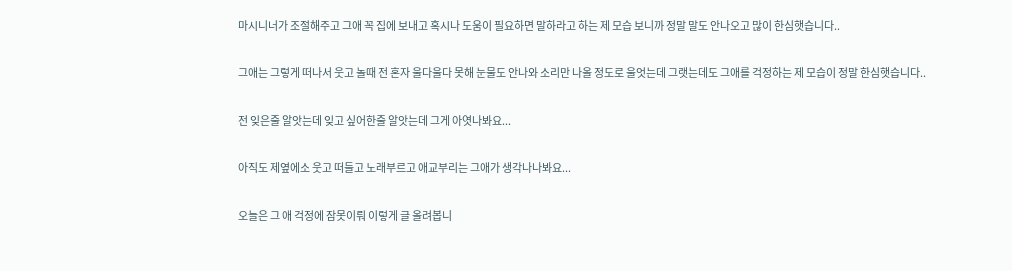마시니너가 조절해주고 그애 꼭 집에 보내고 혹시나 도움이 필요하면 말하라고 하는 제 모습 보니까 정말 말도 안나오고 많이 한심햇습니다..

그애는 그렇게 떠나서 웃고 놀때 전 혼자 울다울다 못해 눈물도 안나와 소리만 나올 정도로 울엇는데 그랫는데도 그애를 걱정하는 제 모습이 정말 한심햇습니다..

전 잊은줄 알앗는데 잊고 싶어한줄 알앗는데 그게 아엿나봐요...

아직도 제옆에소 웃고 떠들고 노래부르고 애교부리는 그애가 생각나나봐요...

오늘은 그 애 걱정에 잠못이뤄 이렇게 글 올려봅니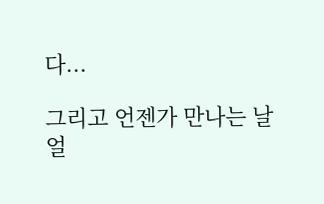다...

그리고 언젠가 만나는 날 얼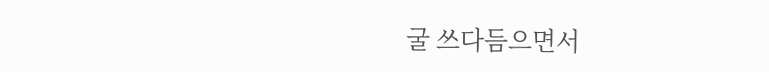굴 쓰다듬으면서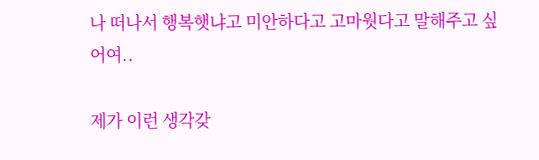나 떠나서 행복햇냐고 미안하다고 고마웟다고 말해주고 싶어여..

제가 이런 생각갖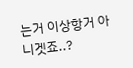는거 이상항거 아니겟죠..?